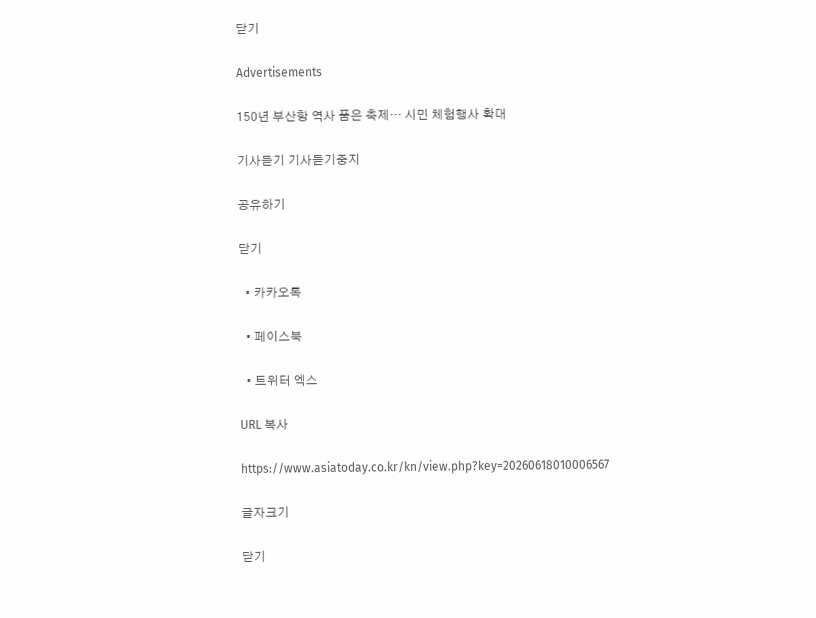닫기

Advertisements

150년 부산항 역사 품은 축제… 시민 체험행사 확대

기사듣기 기사듣기중지

공유하기

닫기

  • 카카오톡

  • 페이스북

  • 트위터 엑스

URL 복사

https://www.asiatoday.co.kr/kn/view.php?key=20260618010006567

글자크기

닫기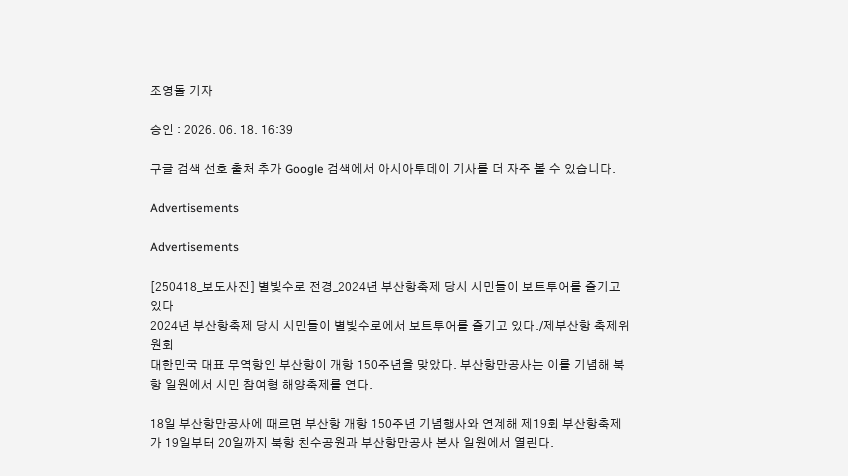조영돌 기자

승인 : 2026. 06. 18. 16:39

구글 검색 선호 출처 추가 Google 검색에서 아시아투데이 기사를 더 자주 볼 수 있습니다.

Advertisements

Advertisements

[250418_보도사진] 별빛수로 전경_2024년 부산항축제 당시 시민들이 보트투어를 즐기고 있다
2024년 부산항축제 당시 시민들이 별빛수로에서 보트투어를 즐기고 있다./제부산항 축제위원회
대한민국 대표 무역항인 부산항이 개항 150주년을 맞았다. 부산항만공사는 이를 기념해 북항 일원에서 시민 참여형 해양축제를 연다.

18일 부산항만공사에 때르면 부산항 개항 150주년 기념행사와 연계해 제19회 부산항축제가 19일부터 20일까지 북항 친수공원과 부산항만공사 본사 일원에서 열린다.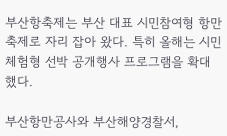부산항축제는 부산 대표 시민참여형 항만축제로 자리 잡아 왔다. 특히 올해는 시민 체험형 선박 공개행사 프로그램을 확대했다.

부산항만공사와 부산해양경찰서,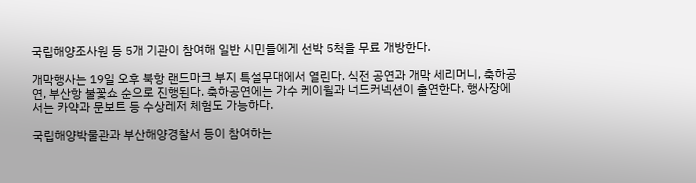국립해양조사원 등 5개 기관이 참여해 일반 시민들에게 선박 5척을 무료 개방한다.

개막행사는 19일 오후 북항 랜드마크 부지 특설무대에서 열린다. 식전 공연과 개막 세리머니, 축하공연, 부산항 불꽃쇼 순으로 진행된다. 축하공연에는 가수 케이윌과 너드커넥션이 출연한다. 행사장에서는 카약과 문보트 등 수상레저 체험도 가능하다.

국립해양박물관과 부산해양경찰서 등이 참여하는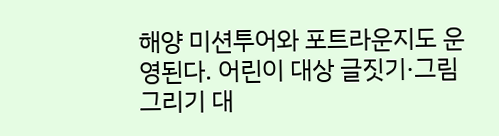해양 미션투어와 포트라운지도 운영된다. 어린이 대상 글짓기·그림 그리기 대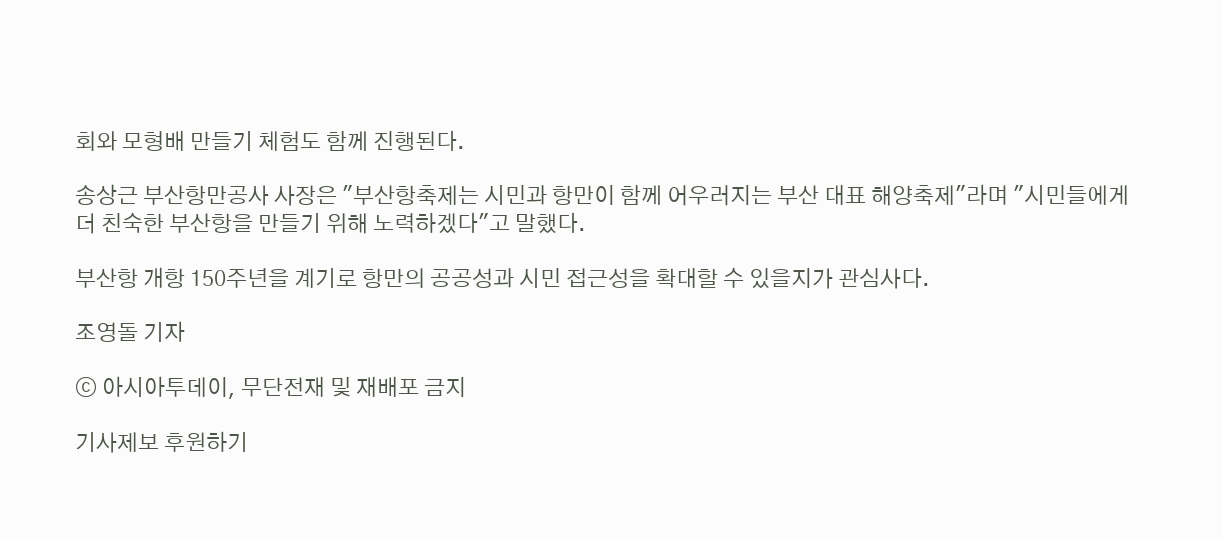회와 모형배 만들기 체험도 함께 진행된다.

송상근 부산항만공사 사장은 "부산항축제는 시민과 항만이 함께 어우러지는 부산 대표 해양축제"라며 "시민들에게 더 친숙한 부산항을 만들기 위해 노력하겠다"고 말했다.

부산항 개항 150주년을 계기로 항만의 공공성과 시민 접근성을 확대할 수 있을지가 관심사다.

조영돌 기자

ⓒ 아시아투데이, 무단전재 및 재배포 금지

기사제보 후원하기